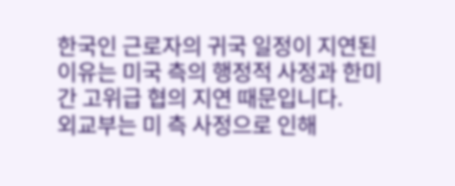한국인 근로자의 귀국 일정이 지연된 이유는 미국 측의 행정적 사정과 한미간 고위급 협의 지연 때문입니다.
외교부는 미 측 사정으로 인해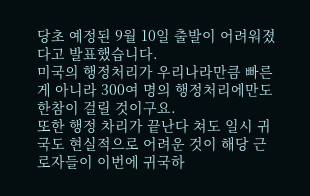당초 예정된 9월 10일 출발이 어려워졌다고 발표했습니다.
미국의 행정처리가 우리나라만큼 빠른게 아니라 300여 명의 행정처리에만도 한참이 걸릴 것이구요.
또한 행정 차리가 끝난다 쳐도 일시 귀국도 현실적으로 어려운 것이 해당 근로자들이 이번에 귀국하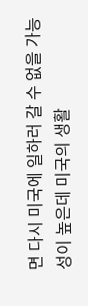면 다시 미국에 일하러 갈 수 없을 가능성이 높은데 미국의 생활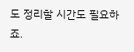도 정리할 시간도 필요하죠.